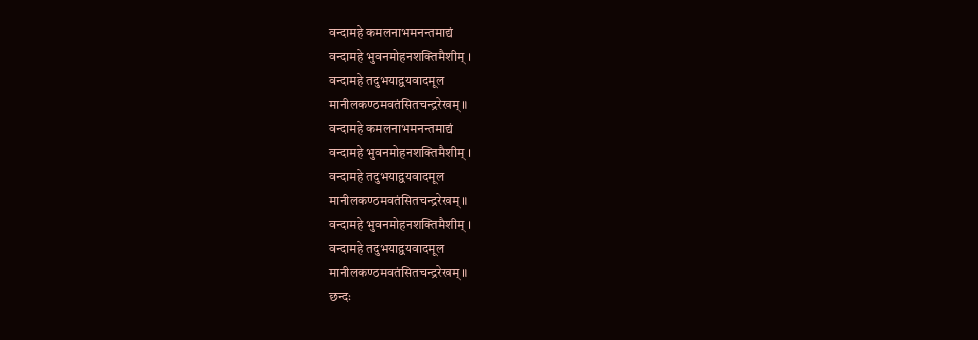वन्दामहे कमलनाभमनन्तमाद्यं
वन्दामहे भुवनमोहनशक्तिमैशीम् ।
वन्दामहे तदुभयाद्वयवादमूल
मानीलकण्ठमवतंसितचन्द्ररेखम् ॥
वन्दामहे कमलनाभमनन्तमाद्यं
वन्दामहे भुवनमोहनशक्तिमैशीम् ।
वन्दामहे तदुभयाद्वयवादमूल
मानीलकण्ठमवतंसितचन्द्ररेखम् ॥
वन्दामहे भुवनमोहनशक्तिमैशीम् ।
वन्दामहे तदुभयाद्वयवादमूल
मानीलकण्ठमवतंसितचन्द्ररेखम् ॥
छन्दः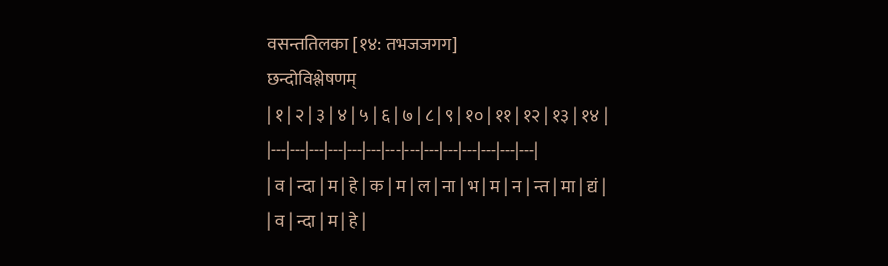वसन्ततिलका [१४: तभजजगग]
छन्दोविश्लेषणम्
| १ | २ | ३ | ४ | ५ | ६ | ७ | ८ | ९ | १० | ११ | १२ | १३ | १४ |
|---|---|---|---|---|---|---|---|---|---|---|---|---|---|
| व | न्दा | म | हे | क | म | ल | ना | भ | म | न | न्त | मा | द्यं |
| व | न्दा | म | हे |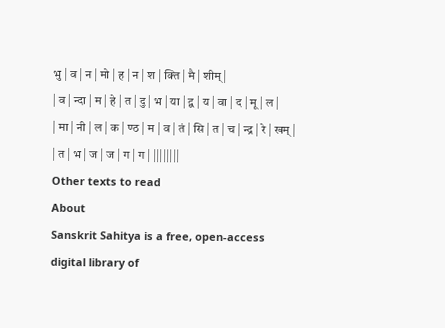भु | व | न | मो | ह | न | श | क्ति | मै | शीम् |
| व | न्दा | म | हे | त | दु | भ | या | द्व | य | वा | द | मू | ल |
| मा | नी | ल | क | ण्ठ | म | व | तं | सि | त | च | न्द्र | रे | खम् |
| त | भ | ज | ज | ग | ग | ||||||||
Other texts to read
About
Sanskrit Sahitya is a free, open-access digital library of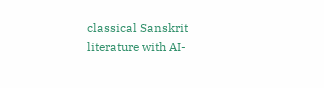classical Sanskrit literature with AI-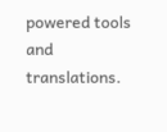powered tools and translations.